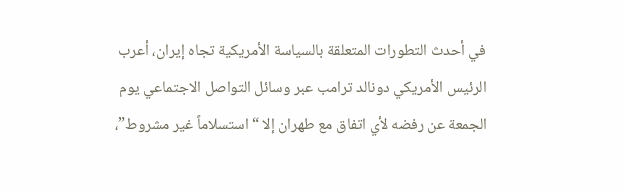في أحدث التطورات المتعلقة بالسياسة الأمريكية تجاه إيران، أعرب الرئيس الأمريكي دونالد ترامب عبر وسائل التواصل الاجتماعي يوم الجمعة عن رفضه لأي اتفاق مع طهران إلا “استسلاماً غير مشروط”،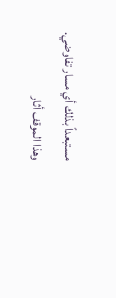مستبعداً بذلك أي مسار تفاوضي.
وهذا الموقف أثار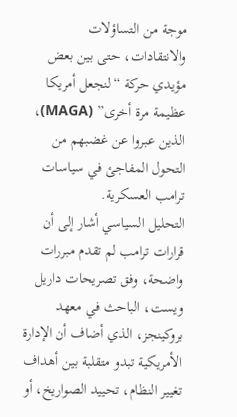موجة من التساؤلات والانتقادات، حتى بين بعض مؤيدي حركة “لنجعل أمريكا عظيمة مرة أخرى” (MAGA)، الذين عبروا عن غضبهم من التحول المفاجئ في سياسات ترامب العسكرية.
التحليل السياسي أشار إلى أن قرارات ترامب لم تقدم مبررات واضحة، وفق تصريحات داريل ويست، الباحث في معهد بروكينجز، الذي أضاف أن الإدارة الأمريكية تبدو متقلبة بين أهداف تغيير النظام، تحييد الصواريخ، أو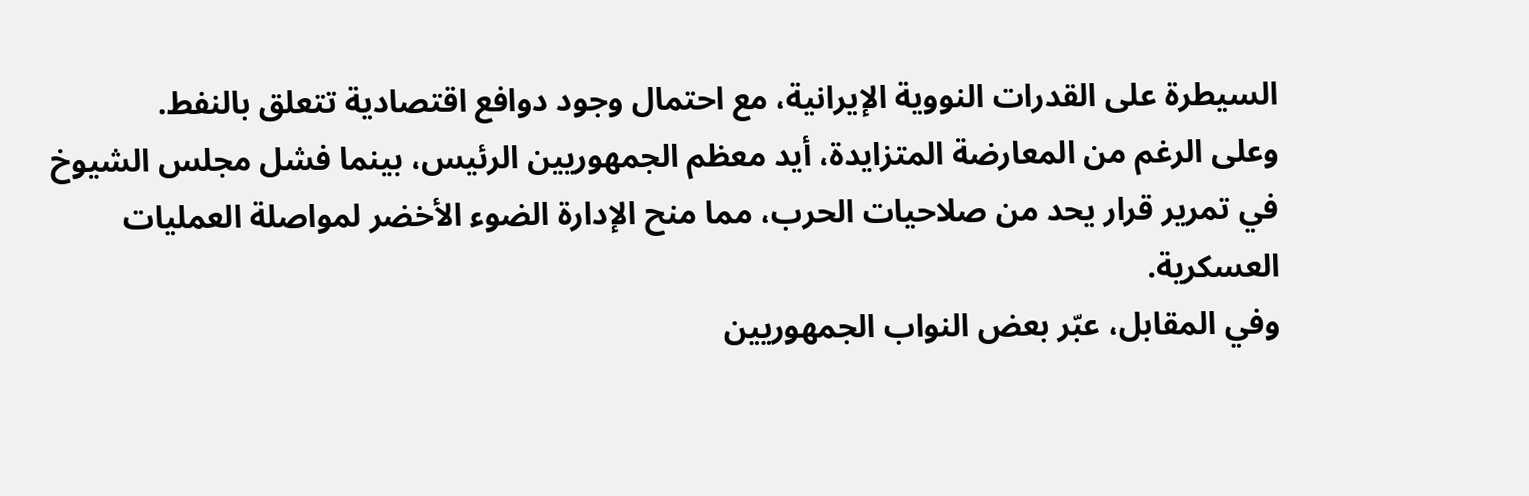السيطرة على القدرات النووية الإيرانية، مع احتمال وجود دوافع اقتصادية تتعلق بالنفط.
وعلى الرغم من المعارضة المتزايدة، أيد معظم الجمهوريين الرئيس، بينما فشل مجلس الشيوخ في تمرير قرار يحد من صلاحيات الحرب، مما منح الإدارة الضوء الأخضر لمواصلة العمليات العسكرية.
وفي المقابل، عبّر بعض النواب الجمهوريين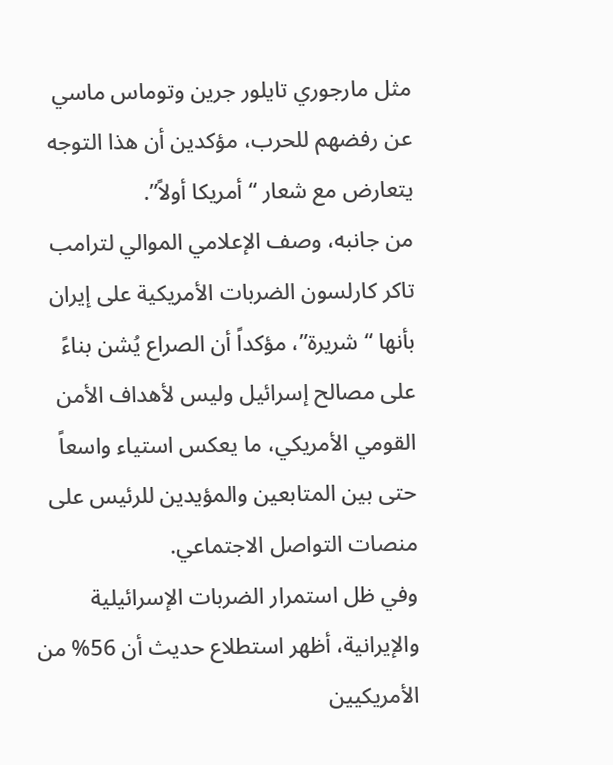مثل مارجوري تايلور جرين وتوماس ماسي عن رفضهم للحرب، مؤكدين أن هذا التوجه يتعارض مع شعار “أمريكا أولاً”.
من جانبه، وصف الإعلامي الموالي لترامب تاكر كارلسون الضربات الأمريكية على إيران بأنها “شريرة”، مؤكداً أن الصراع يُشن بناءً على مصالح إسرائيل وليس لأهداف الأمن القومي الأمريكي، ما يعكس استياء واسعاً حتى بين المتابعين والمؤيدين للرئيس على منصات التواصل الاجتماعي.
وفي ظل استمرار الضربات الإسرائيلية والإيرانية، أظهر استطلاع حديث أن 56% من الأمريكيين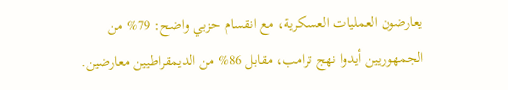يعارضون العمليات العسكرية، مع انقسام حزبي واضح: 79% من الجمهوريين أيدوا نهج ترامب، مقابل 86% من الديمقراطيين معارضين.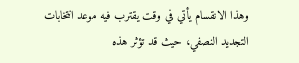وهذا الانقسام يأتي في وقت يقترب فيه موعد انتخابات التجديد النصفي، حيث قد تؤثر هذه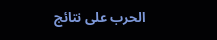الحرب على نتائج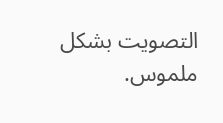التصويت بشكل ملموس.